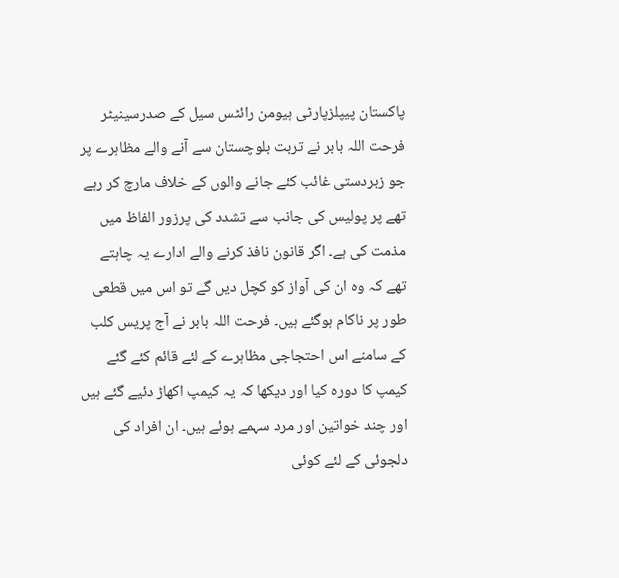پاکستان پیپلزپارٹی ہیومن رائٹس سیل کے صدرسینیٹر فرحت اللہ بابر نے تربت بلوچستان سے آنے والے مظاہرے پر جو زبردستی غائب کئے جانے والوں کے خلاف مارچ کر رہے تھے پر پولیس کی جانب سے تشدد کی پرزور الفاظ میں مذمت کی ہے۔ اگر قانون نافذ کرنے والے ادارے یہ چاہتے تھے کہ وہ ان کی آواز کو کچل دیں گے تو اس میں قطعی طور پر ناکام ہوگئے ہیں۔ فرحت اللہ بابر نے آج پریس کلب کے سامنے اس احتجاجی مظاہرے کے لئے قائم کئے گئے کیمپ کا دورہ کیا اور دیکھا کہ یہ کیمپ اکھاڑ دئیے گئے ہیں اور چند خواتین اور مرد سہمے ہوئے ہیں۔ ان افراد کی دلجوئی کے لئے کوئی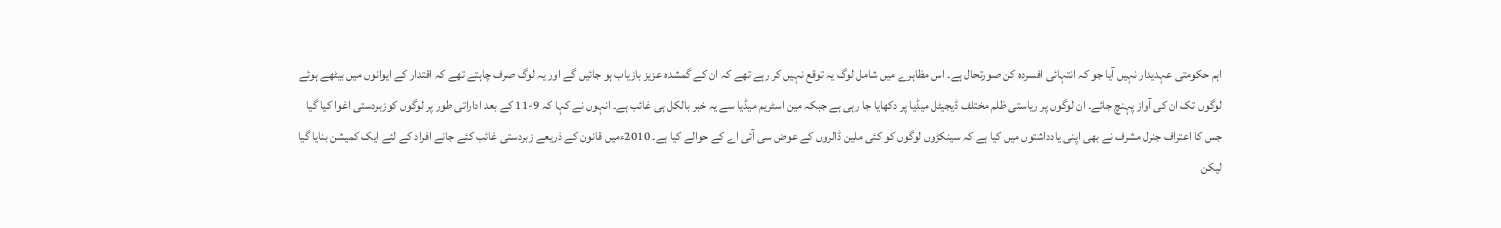اہم حکومتی عہدیدار نہیں آیا جو کہ انتہائی افسردہ کن صورتحال ہے۔ اس مظاہرے میں شامل لوگ یہ توقع نہیں کر رہے تھے کہ ان کے گمشدہ عزیز بازیاب ہو جائیں گے اور یہ لوگ صرف چاہتے تھے کہ اقتدار کے ایوانوں میں بیٹھے ہوئے لوگوں تک ان کی آواز پہنچ جائے۔ ان لوگوں پر ریاستی ظلم مختلف ڈیجیٹل میڈیا پر دکھایا جا رہی ہے جبکہ مین اسٹریم میڈیا سے یہ خبر بالکل ہی غائب ہے۔ انہوں نے کہا کہ 9-11 کے بعد اداراتی طور پر لوگوں کوزبردستی اغوا کیا گیا جس کا اعتراف جنرل مشرف نے بھی اپنی یادداشتوں میں کیا ہے کہ سینکڑوں لوگوں کو کئی ملین ڈالروں کے عوض سی آئی اے کے حوالے کیا ہے۔ 2010ءمیں قانون کے ذریعے زبردستی غائب کئے جانے افراد کے لئے ایک کمیشن بنایا گیا لیکن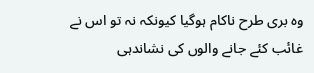وہ بری طرح ناکام ہوگیا کیونکہ نہ تو اس نے غائب کئے جانے والوں کی نشاندہی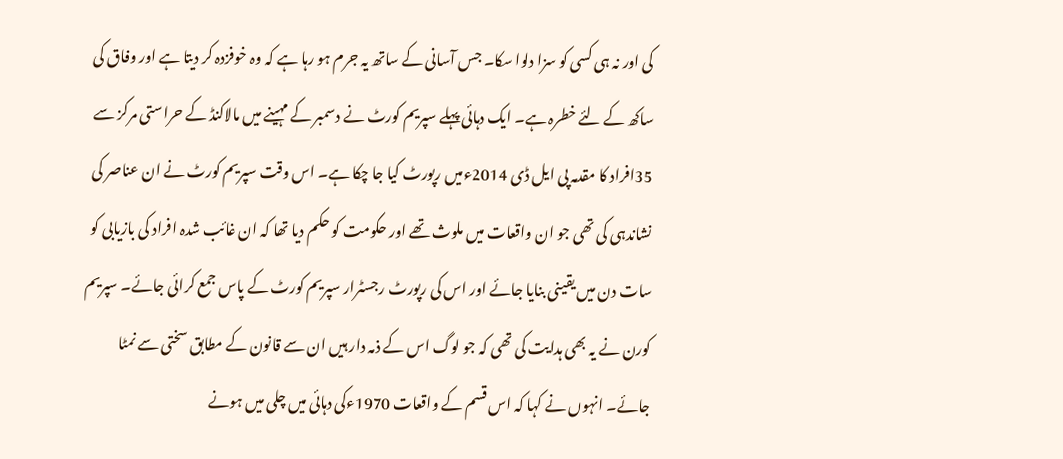کی اور نہ ہی کسی کو سزا دلوا سکا۔ جس آسانی کے ساتھ یہ جرم ہو رہا ہے کہ وہ خوفزدہ کر دیتا ہے اور وفاق کی ساکھ کے لئے خطرہ ہے۔ ایک دہائی پہلے سپریم کورٹ نے دسمبر کے مہینے میں مالاکنڈ کے حراستی مرکز سے 35افراد کا مقدمہ پی ایل ڈی 2014ءمیں رپورٹ کیا جا چکا ہے۔ اس وقت سپریم کورٹ نے ان عناصر کی نشاندہی کی تھی جو ان واقعات میں ملوث تھے اور حکومت کو حکم دیا تھا کہ ان غائب شدہ افراد کی بازیابی کو سات دن میں یقینی بنایا جائے اور اس کی رپورٹ رجسٹرار سپریم کورٹ کے پاس جمع کرائی جائے۔ سپریم کورن نے یہ بھی ہدایت کی تھی کہ جو لوگ اس کے ذمہ دار ہیں ان سے قانون کے مطابق سختی سے نمٹا جائے۔ انہوں نے کہا کہ اس قسم کے واقعات 1970ءکی دہائی میں چلی میں ہونے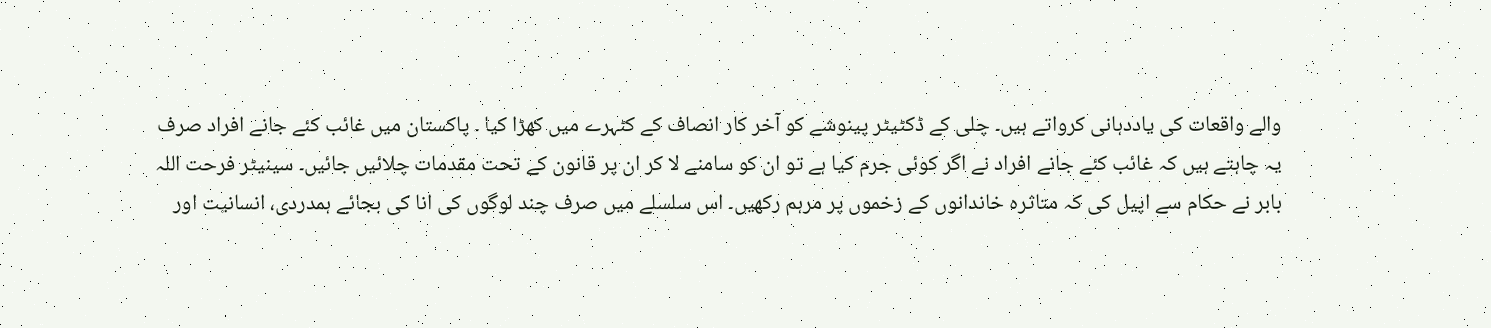والے واقعات کی یاددہانی کرواتے ہیں۔ چلی کے ڈکٹیٹر پینوشے کو آخر کار انصاف کے کٹہرے میں کھڑا کیا ۔ پاکستان میں غائب کئے جانے افراد صرف یہ چاہتے ہیں کہ غائب کئے جانے افراد نے اگر کوئی جرم کیا ہے تو ان کو سامنے لا کر ان پر قانون کے تحت مقدمات چلائیں جائیں۔ سینیٹر فرحت اللہ بابر نے حکام سے اپیل کی کہ متاثرہ خاندانوں کے زخموں پر مرہم رکھیں۔ اس سلسلے میں صرف چند لوگوں کی انا کی بجائے ہمدردی، انسانیت اور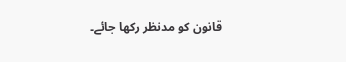قانون کو مدنظر رکھا جائے۔